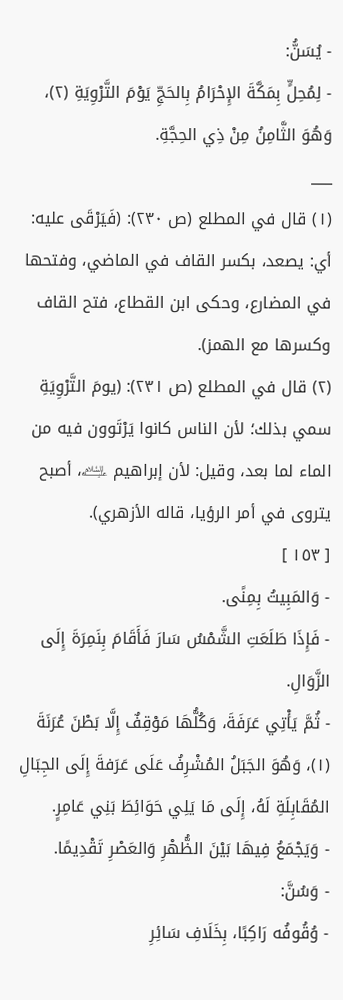- يُسَنُّ:
- لِمُحِلٍّ بِمَكَّةَ الإِحْرَامُ بِالحَجِّ يَوْمَ التَّرْوِيَةِ (٢)، وَهُوَ الثَّامِنُ مِنْ ذِي الحِجَّةِ.
___
(١) قال في المطلع (ص ٢٣٠): (فَيَرْقَى عليه: أي: يصعد، بكسر القاف في الماضي، وفتحها في المضارع، وحكى ابن القطاع، فتح القاف وكسرها مع الهمز).
(٢) قال في المطلع (ص ٢٣١): (يومَ التَّرْوِيَةِ سمي بذلك؛ لأن الناس كانوا يَرْتَوون فيه من الماء لما بعد، وقيل: لأن إبراهيم ﵇، أصبح يتروى في أمر الرؤيا، قاله الأزهري).
[ ١٥٣ ]
- وَالمَبِيتُ بِمِنًى.
- فَإِذَا طَلَعَتِ الشَّمْسُ سَارَ فَأَقَامَ بِنَمِرَةَ إِلَى الزَّوَالِ.
- ثُمَّ يَأْتِي عَرَفَةَ، وَكُلُّهَا مَوْقِفٌ إِلَّا بَطْنَ عُرَنَةَ (١)، وَهُوَ الجَبَلُ المُشْرِفُ عَلَى عَرَفةَ إِلَى الجِبَالِ المُقَابِلَةِ لَهُ، إِلَى مَا يَلِي حَوَائِطَ بَنِي عَامِرٍ.
- وَيَجْمَعُ فِيهَا بَيْنَ الظُّهْرِ وَالعَصْرِ تَقْدِيمًا.
- وَسُنَّ:
- وُقُوفُه رَاكِبًا، بِخَلَافِ سَائِرِ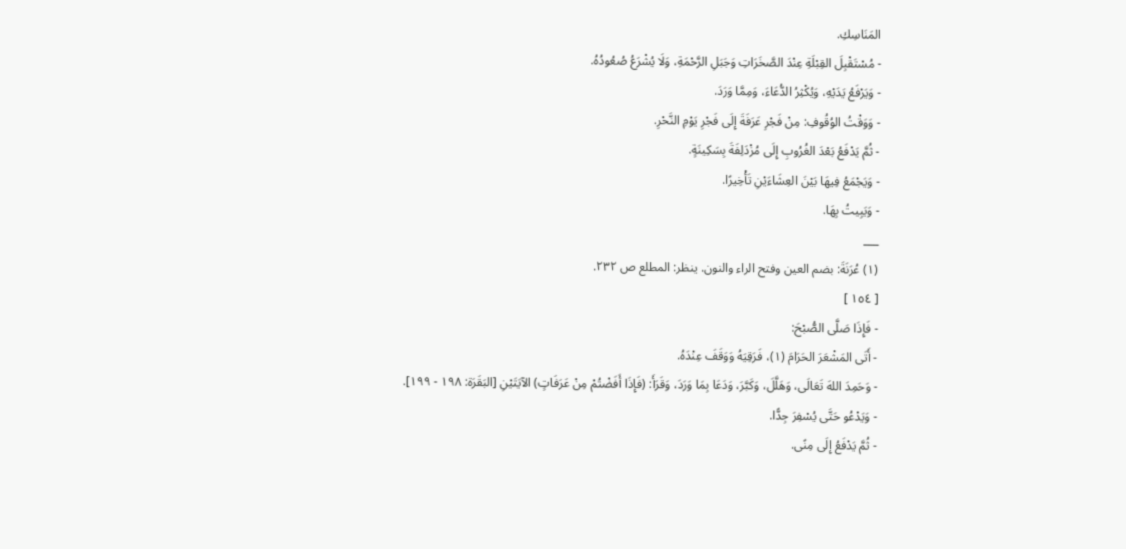المَنَاسِكِ.
- مُسْتَقْبِلَ القِبْلَةِ عِنْدَ الصَّخَرَاتِ وَجَبَلِ الرَّحْمَةِ، وَلَا يُشْرَعُ صُعُودُهُ.
- وَيَرْفَعُ يَدَيْهِ، وَيُكْثِرُ الدُّعَاءَ، وَمِمَّا وَرَدَ.
- وَوَقْتُ الوُقُوفِ: مِنْ فَجْرِ عَرَفَةَ إِلَى فَجْرِ يَوْمِ النَّحْرِ.
- ثُمَّ يَدْفَعُ بَعْدَ الغُرُوبِ إِلَى مُزْدَلِفَةَ بِسَكِينَةٍ.
- وَيَجْمَعُ فِيهَا بَيْنَ العِشَاءَيْنِ تَأْخِيرًا.
- وَيَبِيتُ بِهَا.
___
(١) عُرَنَةَ: بضم العين وفتح الراء والنون. ينظر: المطلع ص ٢٣٢.
[ ١٥٤ ]
- فَإِذَا صَلَّى الصُّبْحَ:
- أَتَى المَشْعَرَ الحَرَامَ (١)، فَرَقِيَهُ وَوَقَفَ عِنْدَهُ.
- وَحَمِدَ اللهَ تَعَالَى، وَهَلَّلَ، وَكَبَّرَ، وَدَعَا بِمَا وَرَدَ، وَقَرَأَ: (فَإِذَا أَفَضْتُمْ مِنْ عَرَفَاتٍ) الآيَتَيْنِ [البَقَرَة: ١٩٨ - ١٩٩].
- وَيَدْعُو حَتَّى يُسْفِرَ جِدًّا.
- ثُمَّ يَدْفَعُ إِلَى مِنًى.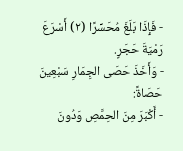- فَإِذَا بَلَغَ مُحَسِّرًا (٢) أَسْرَعَ رَمْيَةَ حَجَرٍ.
- وَأَخَذَ حَصَى الجِمَارِ سَبْعِينَ حَصَاةً:
- أَكْبَرَ مِنَ الحِمَّصِ وَدُونَ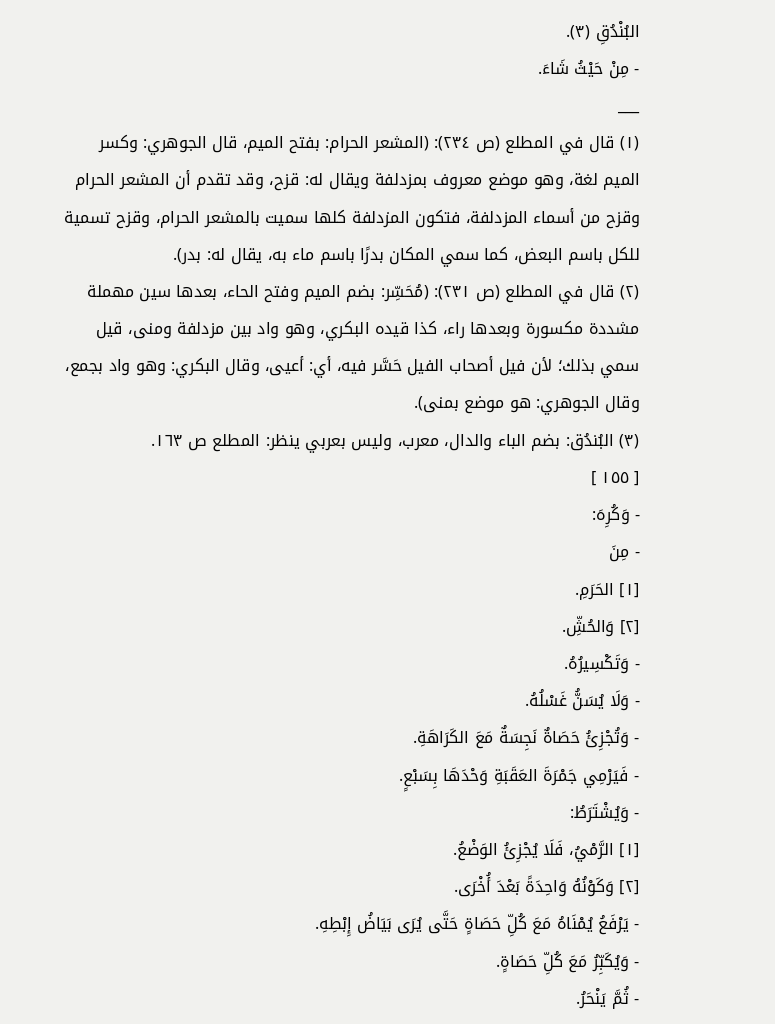البُنْدُقِ (٣).
- مِنْ حَيْثُ شَاءَ.
___
(١) قال في المطلع (ص ٢٣٤): (المشعر الحرام: بفتح الميم، قال الجوهري: وكسر الميم لغة، وهو موضع معروف بمزدلفة ويقال له: قزح، وقد تقدم أن المشعر الحرام وقزح من أسماء المزدلفة، فتكون المزدلفة كلها سميت بالمشعر الحرام، وقزح تسمية للكل باسم البعض، كما سمي المكان بدرًا باسم ماء به، يقال له: بدر).
(٢) قال في المطلع (ص ٢٣١): (مُحَسِّر: بضم الميم وفتح الحاء، بعدها سين مهملة مشددة مكسورة وبعدها راء، كذا قيده البكري، وهو واد بين مزدلفة ومنى، قيل سمي بذلك؛ لأن فيل أصحاب الفيل حَسَّر فيه، أي: أعيى، وقال البكري: وهو واد بجمع، وقال الجوهري: هو موضع بمنى).
(٣) البُندُق: بضم الباء والدال، معرب، وليس بعربي ينظر: المطلع ص ١٦٣.
[ ١٥٥ ]
- وَكُرِهَ:
- مِنَ
[١] الحَرَمِ.
[٢] وَالحُشِّ.
- وَتَكْسِيرُهُ.
- وَلَا يُسَنُّ غَسْلُهُ.
- وَتُجْزِئُ حَصَاةٌ نَجِسَةٌ مَعَ الكَرَاهَةِ.
- فَيَرْمِي جَمْرَةَ العَقَبَةِ وَحْدَهَا بِسَبْعٍ.
- وَيُشْتَرَطُ:
[١] الرَّمْيُ، فَلَا يُجْزِئُ الوَضْعُ.
[٢] وَكَوْنُهُ وَاحِدَةً بَعْدَ أُخْرَى.
- يَرْفَعُ يُمْنَاهُ مَعَ كُلِّ حَصَاةٍ حَتَّى يُرَى بَيَاضُ إِبْطِهِ.
- وَيُكَبِّرُ مَعَ كُلِّ حَصَاةٍ.
- ثُمَّ يَنْحَرُ.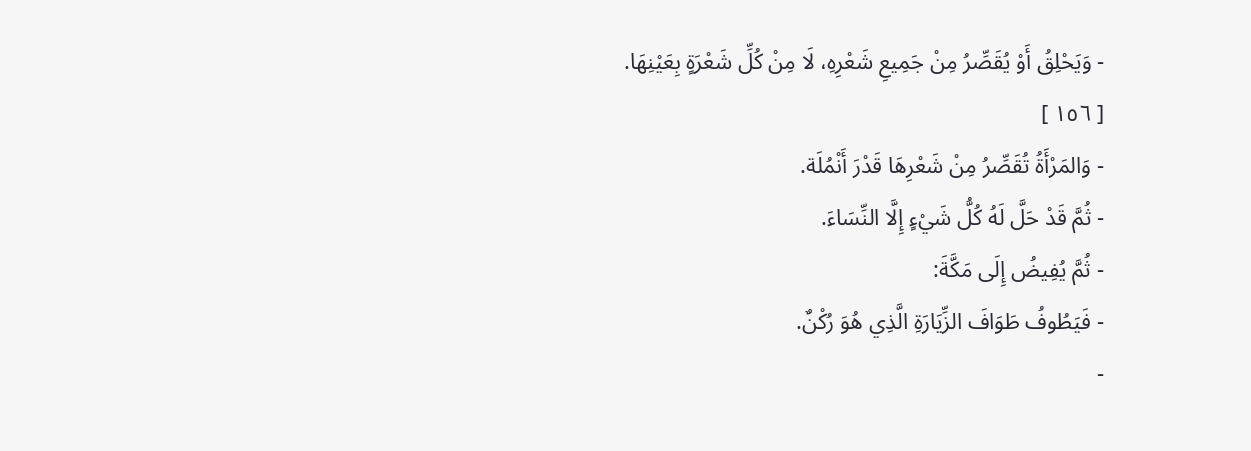- وَيَحْلِقُ أَوْ يُقَصِّرُ مِنْ جَمِيعِ شَعْرِهِ، لَا مِنْ كُلِّ شَعْرَةٍ بِعَيْنِهَا.
[ ١٥٦ ]
- وَالمَرْأَةُ تُقَصِّرُ مِنْ شَعْرِهَا قَدْرَ أَنْمُلَة.
- ثُمَّ قَدْ حَلَّ لَهُ كُلُّ شَيْءٍ إِلَّا النِّسَاءَ.
- ثُمَّ يُفِيضُ إِلَى مَكَّةَ:
- فَيَطُوفُ طَوَافَ الزِّيَارَةِ الَّذِي هُوَ رُكْنٌ.
-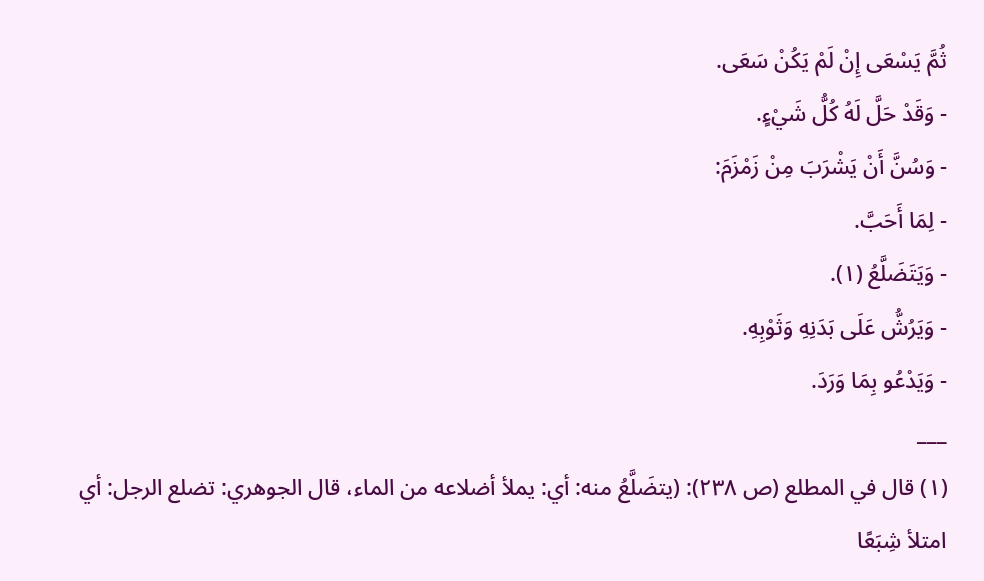ثُمَّ يَسْعَى إِنْ لَمْ يَكُنْ سَعَى.
- وَقَدْ حَلَّ لَهُ كُلُّ شَيْءٍ.
- وَسُنَّ أَنْ يَشْرَبَ مِنْ زَمْزَمَ:
- لِمَا أَحَبَّ.
- وَيَتَضَلَّعُ (١).
- وَيَرُشُّ عَلَى بَدَنِهِ وَثَوْبِهِ.
- وَيَدْعُو بِمَا وَرَدَ.
___
(١) قال في المطلع (ص ٢٣٨): (يتضَلَّعُ منه: أي: يملأ أضلاعه من الماء، قال الجوهري: تضلع الرجل: أي امتلأ شِبَعًا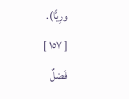ورِيًّا).
[ ١٥٧ ]
فَصْلٌ